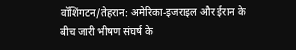वॉशिंगटन/तेहरान: अमेरिका-इजराइल और ईरान के बीच जारी भीषण संघर्ष के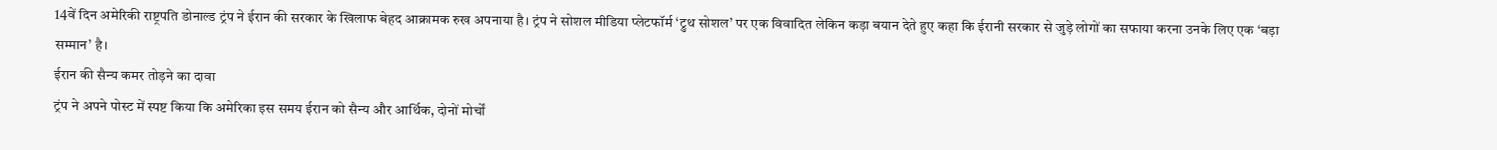14वें दिन अमेरिकी राष्ट्रपति डोनाल्ड ट्रंप ने ईरान की सरकार के खिलाफ बेहद आक्रामक रुख अपनाया है। ट्रंप ने सोशल मीडिया प्लेटफॉर्म ‘ट्रुथ सोशल’ पर एक विवादित लेकिन कड़ा बयान देते हुए कहा कि ईरानी सरकार से जुड़े लोगों का सफाया करना उनके लिए एक ‘बड़ा सम्मान’ है।
ईरान की सैन्य कमर तोड़ने का दावा
ट्रंप ने अपने पोस्ट में स्पष्ट किया कि अमेरिका इस समय ईरान को सैन्य और आर्थिक, दोनों मोर्चों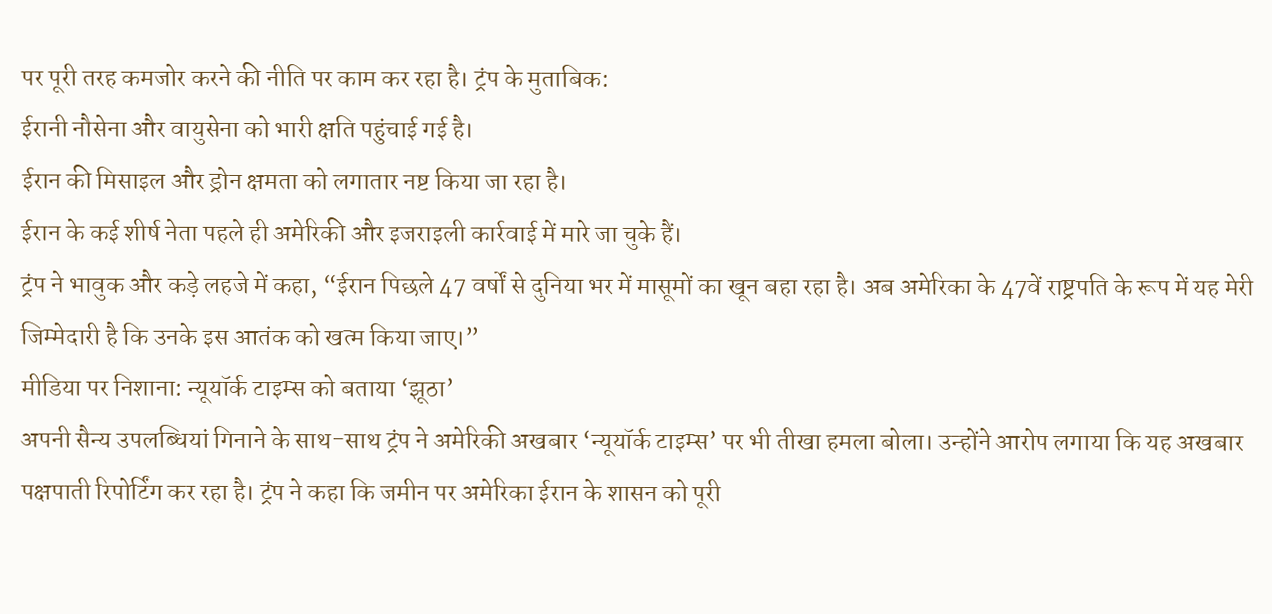पर पूरी तरह कमजोर करने की नीति पर काम कर रहा है। ट्रंप के मुताबिक:
ईरानी नौसेना और वायुसेना को भारी क्षति पहुंचाई गई है।
ईरान की मिसाइल और ड्रोन क्षमता को लगातार नष्ट किया जा रहा है।
ईरान के कई शीर्ष नेता पहले ही अमेरिकी और इजराइली कार्रवाई में मारे जा चुके हैं।
ट्रंप ने भावुक और कड़े लहजे में कहा, “ईरान पिछले 47 वर्षों से दुनिया भर में मासूमों का खून बहा रहा है। अब अमेरिका के 47वें राष्ट्रपति के रूप में यह मेरी जिम्मेदारी है कि उनके इस आतंक को खत्म किया जाए।”
मीडिया पर निशाना: न्यूयॉर्क टाइम्स को बताया ‘झूठा’
अपनी सैन्य उपलब्धियां गिनाने के साथ-साथ ट्रंप ने अमेरिकी अखबार ‘न्यूयॉर्क टाइम्स’ पर भी तीखा हमला बोला। उन्होंने आरोप लगाया कि यह अखबार पक्षपाती रिपोर्टिंग कर रहा है। ट्रंप ने कहा कि जमीन पर अमेरिका ईरान के शासन को पूरी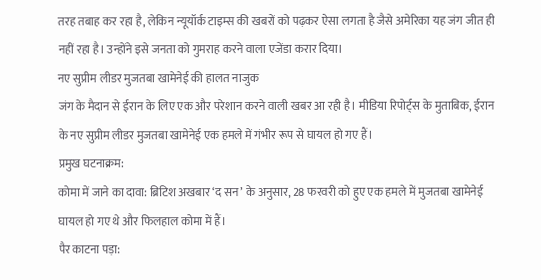तरह तबाह कर रहा है, लेकिन न्यूयॉर्क टाइम्स की खबरों को पढ़कर ऐसा लगता है जैसे अमेरिका यह जंग जीत ही नहीं रहा है। उन्होंने इसे जनता को गुमराह करने वाला एजेंडा करार दिया।
नए सुप्रीम लीडर मुजतबा खामेनेई की हालत नाजुक
जंग के मैदान से ईरान के लिए एक और परेशान करने वाली खबर आ रही है। मीडिया रिपोर्ट्स के मुताबिक, ईरान के नए सुप्रीम लीडर मुजतबा खामेनेई एक हमले में गंभीर रूप से घायल हो गए हैं।
प्रमुख घटनाक्रम:
कोमा में जाने का दावा: ब्रिटिश अखबार ‘द सन’ के अनुसार, 28 फरवरी को हुए एक हमले में मुजतबा खामेनेई घायल हो गए थे और फिलहाल कोमा में हैं।
पैर काटना पड़ा: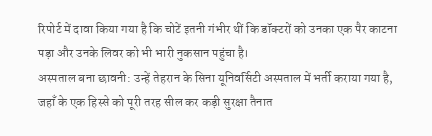रिपोर्ट में दावा किया गया है कि चोटें इतनी गंभीर थीं कि डॉक्टरों को उनका एक पैर काटना पड़ा और उनके लिवर को भी भारी नुकसान पहुंचा है।
अस्पताल बना छावनी: उन्हें तेहरान के सिना यूनिवर्सिटी अस्पताल में भर्ती कराया गया है, जहाँ के एक हिस्से को पूरी तरह सील कर कड़ी सुरक्षा तैनात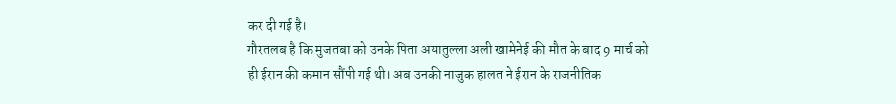कर दी गई है।
गौरतलब है कि मुजतबा को उनके पिता अयातुल्ला अली खामेनेई की मौत के बाद 9 मार्च को ही ईरान की कमान सौंपी गई थी। अब उनकी नाजुक हालत ने ईरान के राजनीतिक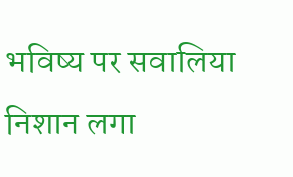भविष्य पर सवालिया निशान लगा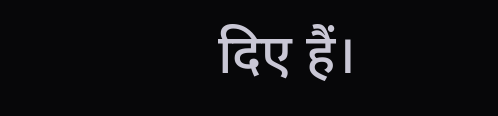दिए हैं।